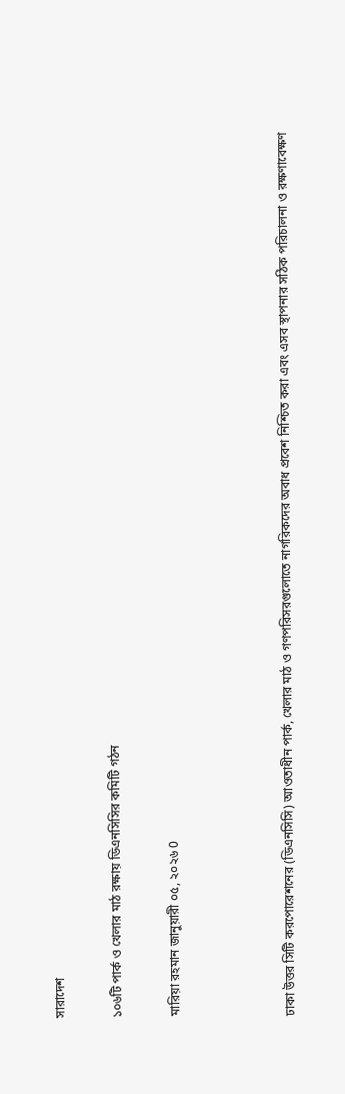সারাদেশ

১০৬টি পার্ক ও খেলার মাঠ রক্ষায় ডিএনসিসির কমিটি গঠন

মারিয়া রহমান জানুয়ারী ০৫, ২০২৬ 0



ঢাকা উত্তর সিটি করপোরেশনের (ডিএনসিসি) আওতাধীন পার্ক, খেলার মাঠ ও গণপরিসরগুলোতে নাগরিকদের অবাধ প্রবেশ নিশ্চিত করা এবং এসব স্থাপনার সঠিক পরিচালনা ও রক্ষণাবেক্ষণ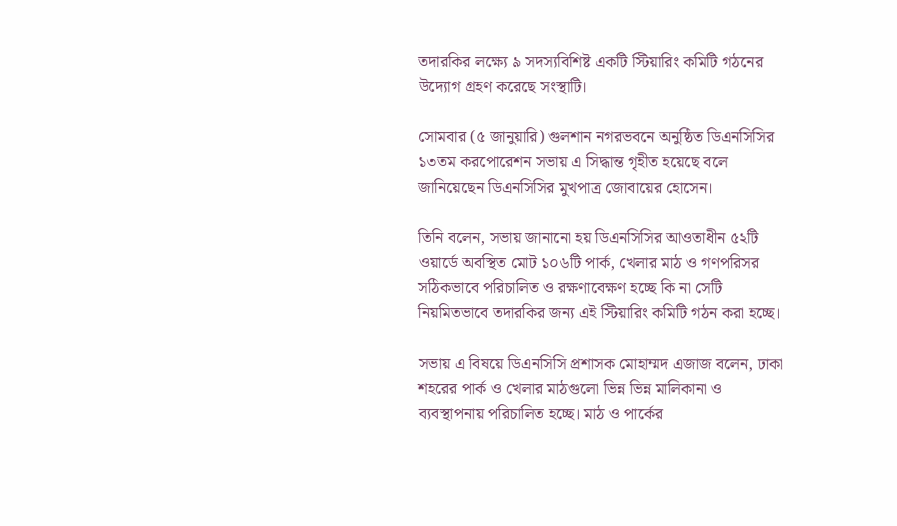তদারকির লক্ষ্যে ৯ সদস্যবিশিষ্ট একটি স্টিয়ারিং কমিটি গঠনের উদ্যোগ গ্রহণ করেছে সংস্থাটি।

সোমবার (৫ জানুয়ারি) গুলশান নগরভবনে অনুষ্ঠিত ডিএনসিসির ১৩তম করপোরেশন সভায় এ সিদ্ধান্ত গৃহীত হয়েছে বলে জানিয়েছেন ডিএনসিসির মুখপাত্র জোবায়ের হোসেন।

তিনি বলেন, সভায় জানানো হয় ডিএনসিসির আওতাধীন ৫২টি ওয়ার্ডে অবস্থিত মোট ১০৬টি পার্ক, খেলার মাঠ ও গণপরিসর সঠিকভাবে পরিচালিত ও রক্ষণাবেক্ষণ হচ্ছে কি না সেটি নিয়মিতভাবে তদারকির জন্য এই স্টিয়ারিং কমিটি গঠন করা হচ্ছে।

সভায় এ বিষয়ে ডিএনসিসি প্রশাসক মোহাম্মদ এজাজ বলেন, ঢাকা শহরের পার্ক ও খেলার মাঠগুলো ভিন্ন ভিন্ন মালিকানা ও ব্যবস্থাপনায় পরিচালিত হচ্ছে। মাঠ ও পার্কের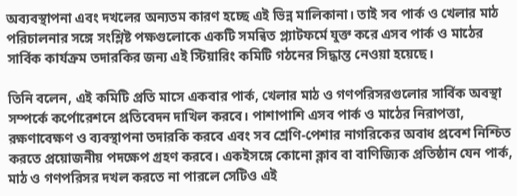অব্যবস্থাপনা এবং দখলের অন্যতম কারণ হচ্ছে এই ভিন্ন মালিকানা। তাই সব পার্ক ও খেলার মাঠ পরিচালনার সঙ্গে সংশ্লিষ্ট পক্ষগুলোকে একটি সমন্বিত প্ল্যাটফর্মে যুক্ত করে এসব পার্ক ও মাঠের সার্বিক কার্যক্রম তদারকির জন্য এই স্টিয়ারিং কমিটি গঠনের সিদ্ধান্ত নেওয়া হয়েছে।

তিনি বলেন, এই কমিটি প্রতি মাসে একবার পার্ক, খেলার মাঠ ও গণপরিসরগুলোর সার্বিক অবস্থা সম্পর্কে কর্পোরেশনে প্রতিবেদন দাখিল করবে। পাশাপাশি এসব পার্ক ও মাঠের নিরাপত্তা, রক্ষণাবেক্ষণ ও ব্যবস্থাপনা তদারকি করবে এবং সব শ্রেণি-পেশার নাগরিকের অবাধ প্রবেশ নিশ্চিত করতে প্রয়োজনীয় পদক্ষেপ গ্রহণ করবে। একইসঙ্গে কোনো ক্লাব বা বাণিজ্যিক প্রতিষ্ঠান যেন পার্ক, মাঠ ও গণপরিসর দখল করতে না পারলে সেটিও এই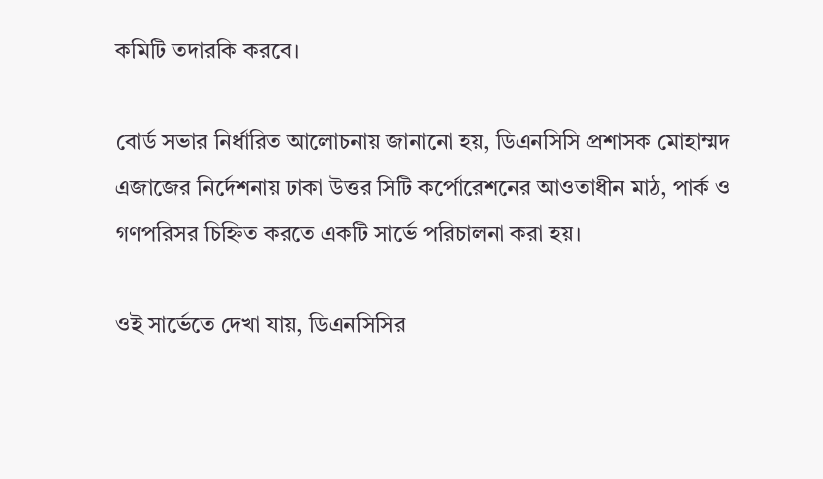কমিটি তদারকি করবে।

বোর্ড সভার নির্ধারিত আলোচনায় জানানো হয়, ডিএনসিসি প্রশাসক মোহাম্মদ এজাজের নির্দেশনায় ঢাকা উত্তর সিটি কর্পোরেশনের আওতাধীন মাঠ, পার্ক ও গণপরিসর চিহ্নিত করতে একটি সার্ভে পরিচালনা করা হয়।

ওই সার্ভেতে দেখা যায়, ডিএনসিসির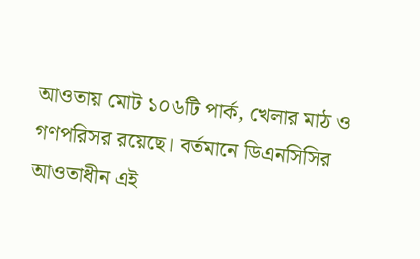আওতায় মোট ১০৬টি পার্ক, খেলার মাঠ ও গণপরিসর রয়েছে। বর্তমানে ডিএনসিসির আওতাধীন এই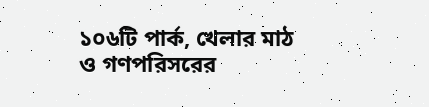১০৬টি পার্ক, খেলার মাঠ ও গণপরিসরের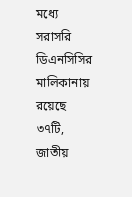মধ্যে সরাসরি ডিএনসিসির মালিকানায় রয়েছে ৩৭টি, জাতীয়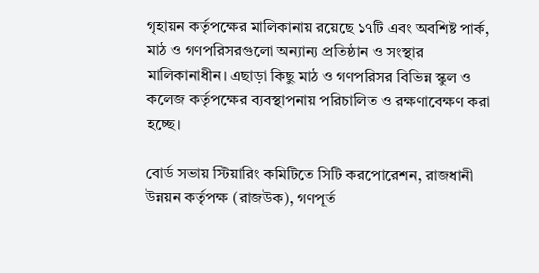গৃহায়ন কর্তৃপক্ষের মালিকানায় রয়েছে ১৭টি এবং অবশিষ্ট পার্ক, মাঠ ও গণপরিসরগুলো অন্যান্য প্রতিষ্ঠান ও সংস্থার মালিকানাধীন। এছাড়া কিছু মাঠ ও গণপরিসর বিভিন্ন স্কুল ও কলেজ কর্তৃপক্ষের ব্যবস্থাপনায় পরিচালিত ও রক্ষণাবেক্ষণ করা হচ্ছে।

বোর্ড সভায় স্টিয়ারিং কমিটিতে সিটি করপোরেশন, রাজধানী উন্নয়ন কর্তৃপক্ষ (রাজউক), গণপূর্ত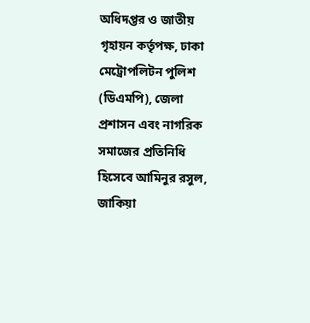অধিদপ্তর ও জাতীয় গৃহায়ন কর্তৃপক্ষ, ঢাকা মেট্রোপলিটন পুলিশ (ডিএমপি), জেলা প্রশাসন এবং নাগরিক সমাজের প্রতিনিধি হিসেবে আমিনুর রসুল, জাকিয়া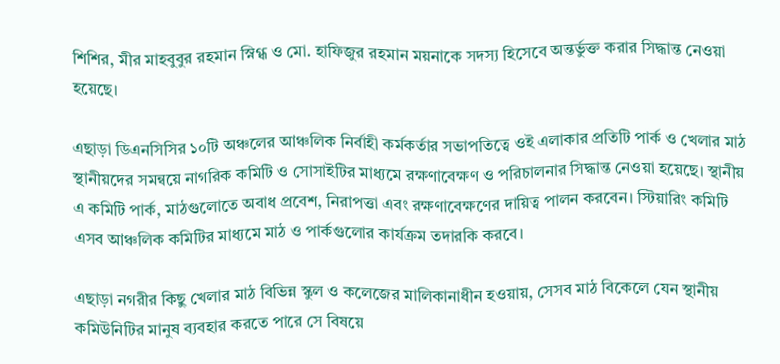শিশির, মীর মাহবুবুর রহমান স্নিগ্ধ ও মো. হাফিজুর রহমান ময়নাকে সদস্য হিসেবে অন্তর্ভুক্ত করার সিদ্ধান্ত নেওয়া হয়েছে।

এছাড়া ডিএনসিসির ১০টি অঞ্চলের আঞ্চলিক নির্বাহী কর্মকর্তার সভাপতিত্বে ওই এলাকার প্রতিটি পার্ক ও খেলার মাঠ স্থানীয়দের সমন্বয়ে নাগরিক কমিটি ও সোসাইটির মাধ্যমে রক্ষণাবেক্ষণ ও পরিচালনার সিদ্ধান্ত নেওয়া হয়েছে। স্থানীয় এ কমিটি পার্ক, মাঠগুলোতে অবাধ প্রবেশ, নিরাপত্তা এবং রক্ষণাবেক্ষণের দায়িত্ব পালন করবেন। স্টিয়ারিং কমিটি এসব আঞ্চলিক কমিটির মাধ্যমে মাঠ ও পার্কগুলোর কার্যক্রম তদারকি করবে।

এছাড়া নগরীর কিছু খেলার মাঠ বিভিন্ন স্কুল ও কলেজের মালিকানাধীন হওয়ায়, সেসব মাঠ বিকেলে যেন স্থানীয় কমিউনিটির মানুষ ব্যবহার করতে পারে সে বিষয়ে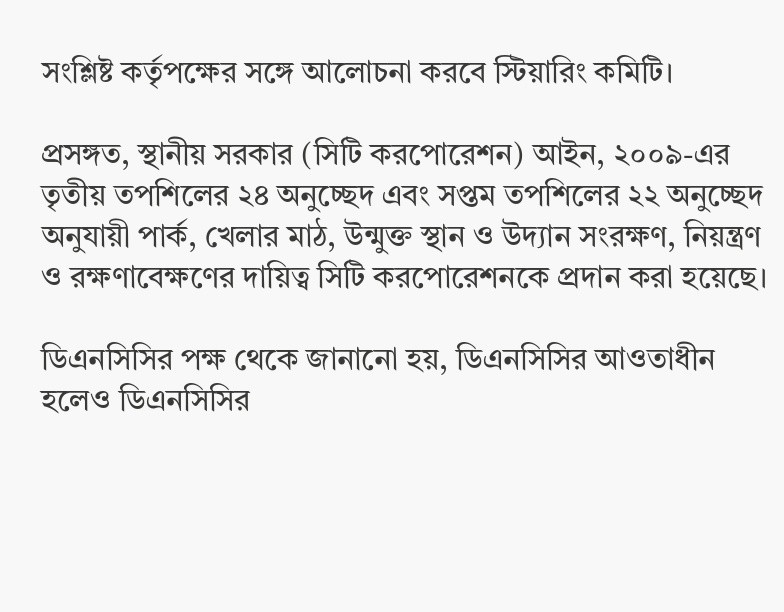সংশ্লিষ্ট কর্তৃপক্ষের সঙ্গে আলোচনা করবে স্টিয়ারিং কমিটি।

প্রসঙ্গত, স্থানীয় সরকার (সিটি করপোরেশন) আইন, ২০০৯-এর তৃতীয় তপশিলের ২৪ অনুচ্ছেদ এবং সপ্তম তপশিলের ২২ অনুচ্ছেদ অনুযায়ী পার্ক, খেলার মাঠ, উন্মুক্ত স্থান ও উদ্যান সংরক্ষণ, নিয়ন্ত্রণ ও রক্ষণাবেক্ষণের দায়িত্ব সিটি করপোরেশনকে প্রদান করা হয়েছে।

ডিএনসিসির পক্ষ থেকে জানানো হয়, ডিএনসিসির আওতাধীন হলেও ডিএনসিসির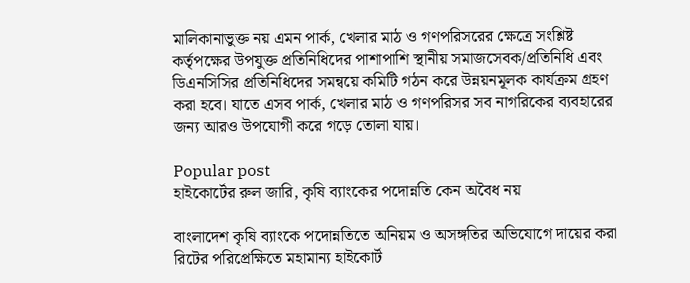মালিকানাভুক্ত নয় এমন পার্ক, খেলার মাঠ ও গণপরিসরের ক্ষেত্রে সংশ্লিষ্ট কর্তৃপক্ষের উপযুক্ত প্রতিনিধিদের পাশাপাশি স্থানীয় সমাজসেবক/প্রতিনিধি এবং ডিএনসিসির প্রতিনিধিদের সমন্বয়ে কমিটি গঠন করে উন্নয়নমূলক কার্যক্রম গ্রহণ করা হবে। যাতে এসব পার্ক, খেলার মাঠ ও গণপরিসর সব নাগরিকের ব্যবহারের জন্য আরও উপযোগী করে গড়ে তোলা যায়।

Popular post
হাইকোর্টের রুল জারি, কৃষি ব্যাংকের পদোন্নতি কেন অবৈধ নয়

বাংলাদেশ কৃষি ব্যাংকে পদোন্নতিতে অনিয়ম ও অসঙ্গতির অভিযোগে দায়ের করা রিটের পরিপ্রেক্ষিতে মহামান্য হাইকোর্ট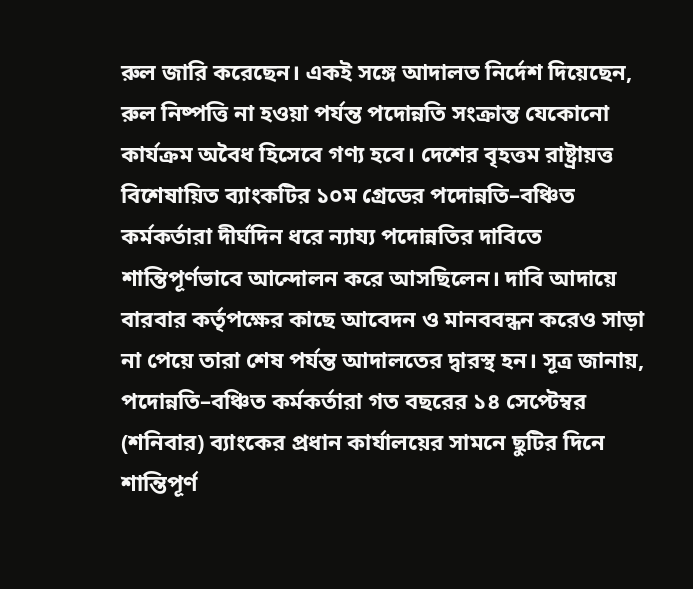রুল জারি করেছেন। একই সঙ্গে আদালত নির্দেশ দিয়েছেন, রুল নিষ্পত্তি না হওয়া পর্যন্ত পদোন্নতি সংক্রান্ত যেকোনো কার্যক্রম অবৈধ হিসেবে গণ্য হবে। দেশের বৃহত্তম রাষ্ট্রায়ত্ত বিশেষায়িত ব্যাংকটির ১০ম গ্রেডের পদোন্নতি–বঞ্চিত কর্মকর্তারা দীর্ঘদিন ধরে ন্যায্য পদোন্নতির দাবিতে শান্তিপূর্ণভাবে আন্দোলন করে আসছিলেন। দাবি আদায়ে বারবার কর্তৃপক্ষের কাছে আবেদন ও মানববন্ধন করেও সাড়া না পেয়ে তারা শেষ পর্যন্ত আদালতের দ্বারস্থ হন। সূত্র জানায়, পদোন্নতি–বঞ্চিত কর্মকর্তারা গত বছরের ১৪ সেপ্টেম্বর (শনিবার) ব্যাংকের প্রধান কার্যালয়ের সামনে ছুটির দিনে শান্তিপূর্ণ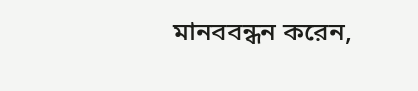মানববন্ধন করেন,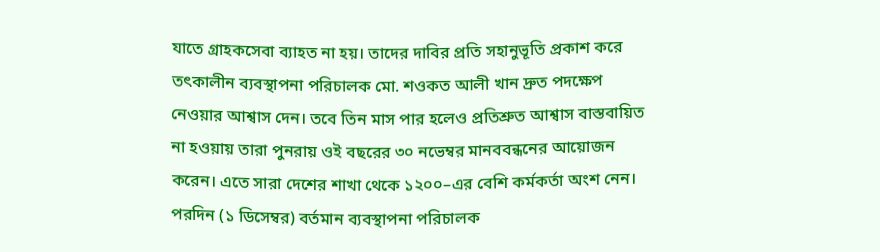যাতে গ্রাহকসেবা ব্যাহত না হয়। তাদের দাবির প্রতি সহানুভূতি প্রকাশ করে তৎকালীন ব্যবস্থাপনা পরিচালক মো. শওকত আলী খান দ্রুত পদক্ষেপ নেওয়ার আশ্বাস দেন। তবে তিন মাস পার হলেও প্রতিশ্রুত আশ্বাস বাস্তবায়িত না হওয়ায় তারা পুনরায় ওই বছরের ৩০ নভেম্বর মানববন্ধনের আয়োজন করেন। এতে সারা দেশের শাখা থেকে ১২০০–এর বেশি কর্মকর্তা অংশ নেন। পরদিন (১ ডিসেম্বর) বর্তমান ব্যবস্থাপনা পরিচালক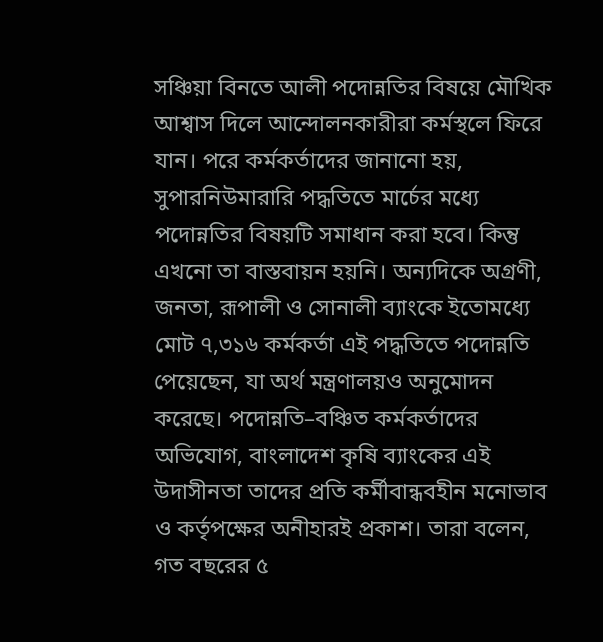সঞ্চিয়া বিনতে আলী পদোন্নতির বিষয়ে মৌখিক আশ্বাস দিলে আন্দোলনকারীরা কর্মস্থলে ফিরে যান। পরে কর্মকর্তাদের জানানো হয়, সুপারনিউমারারি পদ্ধতিতে মার্চের মধ্যে পদোন্নতির বিষয়টি সমাধান করা হবে। কিন্তু এখনো তা বাস্তবায়ন হয়নি। অন্যদিকে অগ্রণী, জনতা, রূপালী ও সোনালী ব্যাংকে ইতোমধ্যে মোট ৭,৩১৬ কর্মকর্তা এই পদ্ধতিতে পদোন্নতি পেয়েছেন, যা অর্থ মন্ত্রণালয়ও অনুমোদন করেছে। পদোন্নতি–বঞ্চিত কর্মকর্তাদের অভিযোগ, বাংলাদেশ কৃষি ব্যাংকের এই উদাসীনতা তাদের প্রতি কর্মীবান্ধবহীন মনোভাব ও কর্তৃপক্ষের অনীহারই প্রকাশ। তারা বলেন, গত বছরের ৫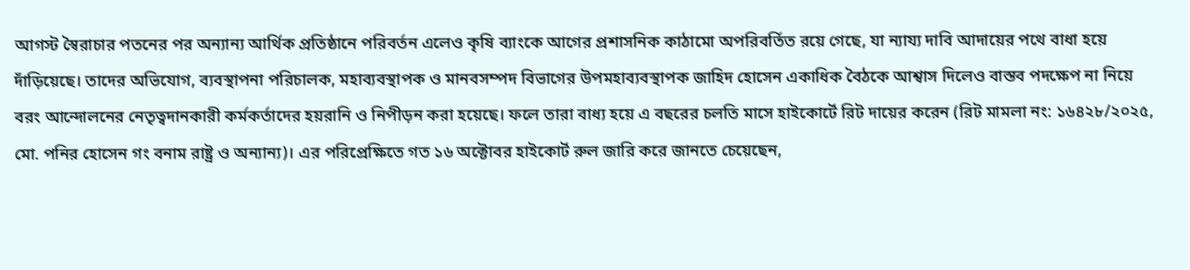আগস্ট স্বৈরাচার পতনের পর অন্যান্য আর্থিক প্রতিষ্ঠানে পরিবর্তন এলেও কৃষি ব্যাংকে আগের প্রশাসনিক কাঠামো অপরিবর্তিত রয়ে গেছে, যা ন্যায্য দাবি আদায়ের পথে বাধা হয়ে দাঁড়িয়েছে। তাদের অভিযোগ, ব্যবস্থাপনা পরিচালক, মহাব্যবস্থাপক ও মানবসম্পদ বিভাগের উপমহাব্যবস্থাপক জাহিদ হোসেন একাধিক বৈঠকে আশ্বাস দিলেও বাস্তব পদক্ষেপ না নিয়ে বরং আন্দোলনের নেতৃত্বদানকারী কর্মকর্তাদের হয়রানি ও নিপীড়ন করা হয়েছে। ফলে তারা বাধ্য হয়ে এ বছরের চলতি মাসে হাইকোর্টে রিট দায়ের করেন (রিট মামলা নং: ১৬৪২৮/২০২৫, মো. পনির হোসেন গং বনাম রাষ্ট্র ও অন্যান্য)। এর পরিপ্রেক্ষিতে গত ১৬ অক্টোবর হাইকোর্ট রুল জারি করে জানতে চেয়েছেন,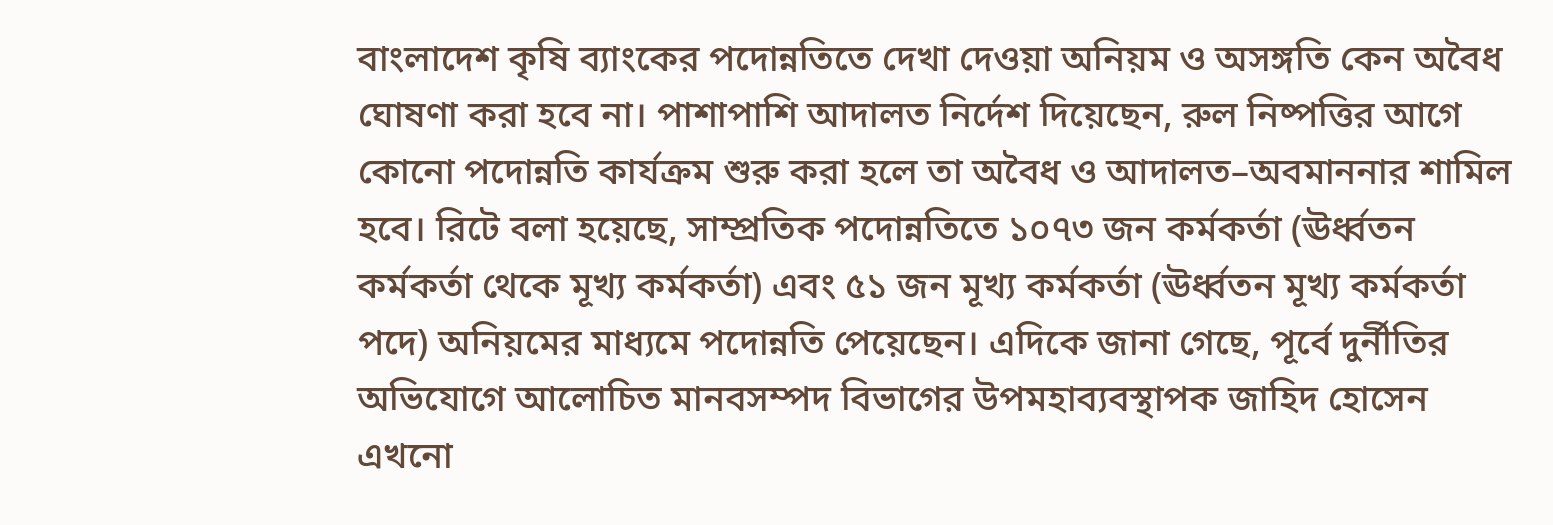বাংলাদেশ কৃষি ব্যাংকের পদোন্নতিতে দেখা দেওয়া অনিয়ম ও অসঙ্গতি কেন অবৈধ ঘোষণা করা হবে না। পাশাপাশি আদালত নির্দেশ দিয়েছেন, রুল নিষ্পত্তির আগে কোনো পদোন্নতি কার্যক্রম শুরু করা হলে তা অবৈধ ও আদালত–অবমাননার শামিল হবে। রিটে বলা হয়েছে, সাম্প্রতিক পদোন্নতিতে ১০৭৩ জন কর্মকর্তা (ঊর্ধ্বতন কর্মকর্তা থেকে মূখ্য কর্মকর্তা) এবং ৫১ জন মূখ্য কর্মকর্তা (ঊর্ধ্বতন মূখ্য কর্মকর্তা পদে) অনিয়মের মাধ্যমে পদোন্নতি পেয়েছেন। এদিকে জানা গেছে, পূর্বে দুর্নীতির অভিযোগে আলোচিত মানবসম্পদ বিভাগের উপমহাব্যবস্থাপক জাহিদ হোসেন এখনো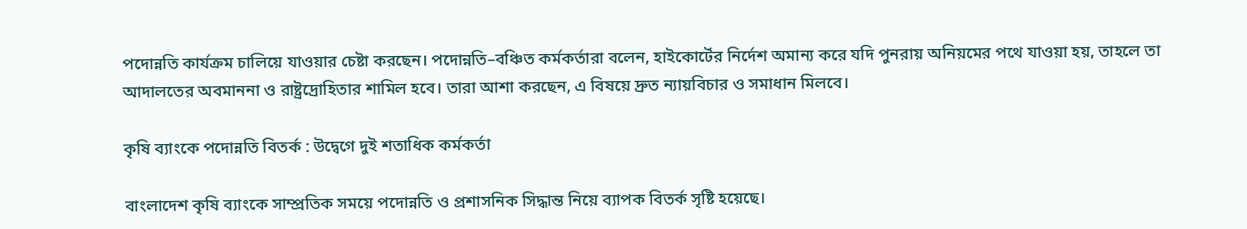পদোন্নতি কার্যক্রম চালিয়ে যাওয়ার চেষ্টা করছেন। পদোন্নতি–বঞ্চিত কর্মকর্তারা বলেন, হাইকোর্টের নির্দেশ অমান্য করে যদি পুনরায় অনিয়মের পথে যাওয়া হয়, তাহলে তা আদালতের অবমাননা ও রাষ্ট্রদ্রোহিতার শামিল হবে। তারা আশা করছেন, এ বিষয়ে দ্রুত ন্যায়বিচার ও সমাধান মিলবে।

কৃষি ব্যাংকে পদোন্নতি বিতর্ক : উদ্বেগে দুই শতাধিক কর্মকর্তা

বাংলাদেশ কৃষি ব্যাংকে সাম্প্রতিক সময়ে পদোন্নতি ও প্রশাসনিক সিদ্ধান্ত নিয়ে ব্যাপক বিতর্ক সৃষ্টি হয়েছে।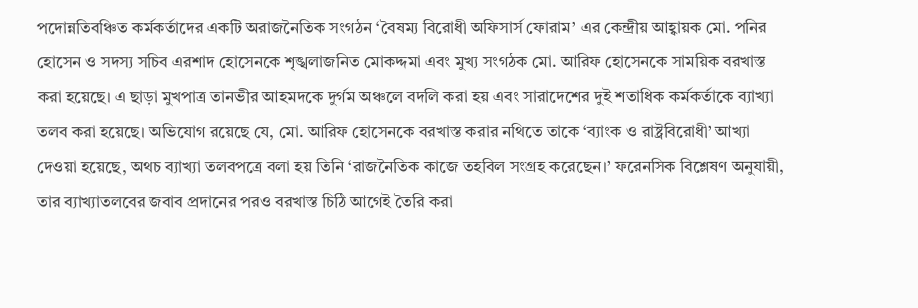পদোন্নতিবঞ্চিত কর্মকর্তাদের একটি অরাজনৈতিক সংগঠন ‘বৈষম্য বিরোধী অফিসার্স ফোরাম’ এর কেন্দ্রীয় আহ্বায়ক মো. পনির হোসেন ও সদস্য সচিব এরশাদ হোসেনকে শৃঙ্খলাজনিত মোকদ্দমা এবং মুখ্য সংগঠক মো. আরিফ হোসেনকে সাময়িক বরখাস্ত করা হয়েছে। এ ছাড়া মুখপাত্র তানভীর আহমদকে দুর্গম অঞ্চলে বদলি করা হয় এবং সারাদেশের দুই শতাধিক কর্মকর্তাকে ব্যাখ্যা তলব করা হয়েছে। অভিযোগ রয়েছে যে, মো. আরিফ হোসেনকে বরখাস্ত করার নথিতে তাকে ‘ব্যাংক ও রাষ্ট্রবিরোধী’ আখ্যা দেওয়া হয়েছে, অথচ ব্যাখ্যা তলবপত্রে বলা হয় তিনি ‘রাজনৈতিক কাজে তহবিল সংগ্রহ করেছেন।’ ফরেনসিক বিশ্লেষণ অনুযায়ী, তার ব্যাখ্যাতলবের জবাব প্রদানের পরও বরখাস্ত চিঠি আগেই তৈরি করা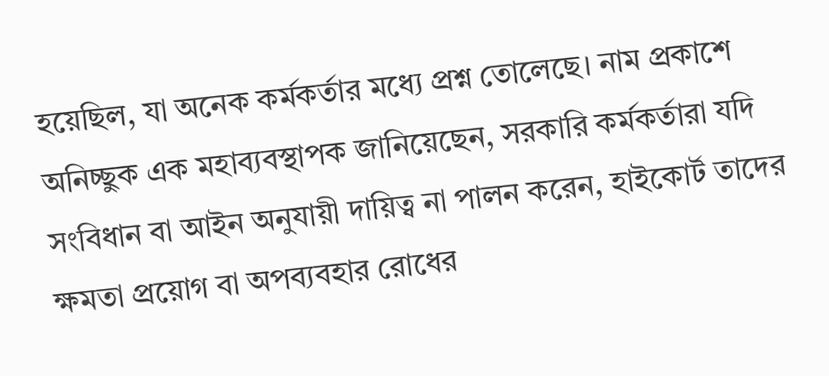হয়েছিল, যা অনেক কর্মকর্তার মধ্যে প্রশ্ন তোলেছে। নাম প্রকাশে অনিচ্ছুক এক মহাব্যবস্থাপক জানিয়েছেন, সরকারি কর্মকর্তারা যদি সংবিধান বা আইন অনুযায়ী দায়িত্ব না পালন করেন, হাইকোর্ট তাদের ক্ষমতা প্রয়োগ বা অপব্যবহার রোধের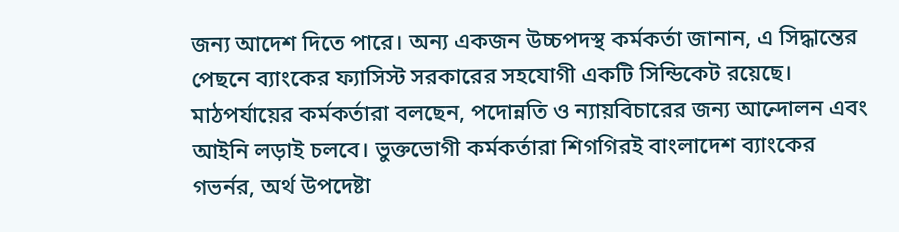জন্য আদেশ দিতে পারে। অন্য একজন উচ্চপদস্থ কর্মকর্তা জানান, এ সিদ্ধান্তের পেছনে ব্যাংকের ফ্যাসিস্ট সরকারের সহযোগী একটি সিন্ডিকেট রয়েছে। মাঠপর্যায়ের কর্মকর্তারা বলছেন, পদোন্নতি ও ন্যায়বিচারের জন্য আন্দোলন এবং আইনি লড়াই চলবে। ভুক্তভোগী কর্মকর্তারা শিগগিরই বাংলাদেশ ব্যাংকের গভর্নর, অর্থ উপদেষ্টা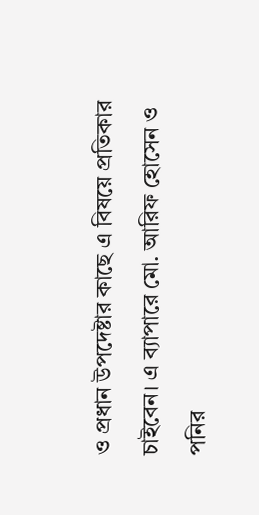ও প্রধান উপদেষ্টার কাছে এ বিষয়ে প্রতিকার চাইবেন। এ ব্যাপারে মো. আরিফ হোসেন ও পনির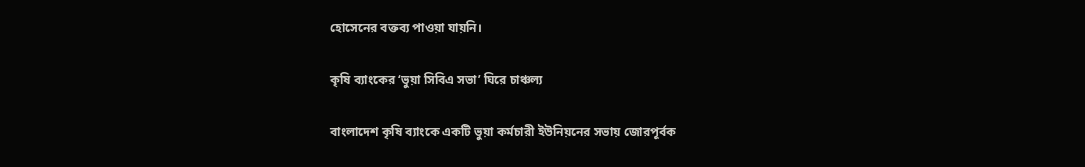হোসেনের বক্তব্য পাওয়া যায়নি।

কৃষি ব্যাংকের ‘ভুয়া সিবিএ সভা’ ঘিরে চাঞ্চল্য

বাংলাদেশ কৃষি ব্যাংকে একটি ভুয়া কর্মচারী ইউনিয়নের সভায় জোরপূর্বক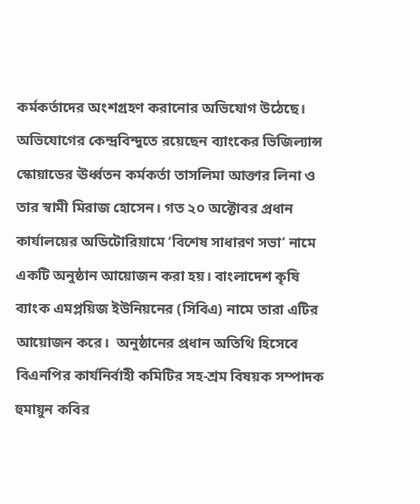কর্মকর্তাদের অংশগ্রহণ করানোর অভিযোগ উঠেছে। অভিযোগের কেন্দ্রবিন্দুতে রয়েছেন ব্যাংকের ভিজিল্যান্স স্কোয়াডের ঊর্ধ্বতন কর্মকর্তা তাসলিমা আক্তার লিনা ও তার স্বামী মিরাজ হোসেন। গত ২০ অক্টোবর প্রধান কার্যালয়ের অডিটোরিয়ামে ‘বিশেষ সাধারণ সভা’ নামে একটি অনুষ্ঠান আয়োজন করা হয়। বাংলাদেশ কৃষি ব্যাংক এমপ্লয়িজ ইউনিয়নের (সিবিএ) নামে তারা এটির আয়োজন করে।  অনুষ্ঠানের প্রধান অতিথি হিসেবে বিএনপির কার্যনির্বাহী কমিটির সহ-শ্রম বিষয়ক সম্পাদক হুমায়ুন কবির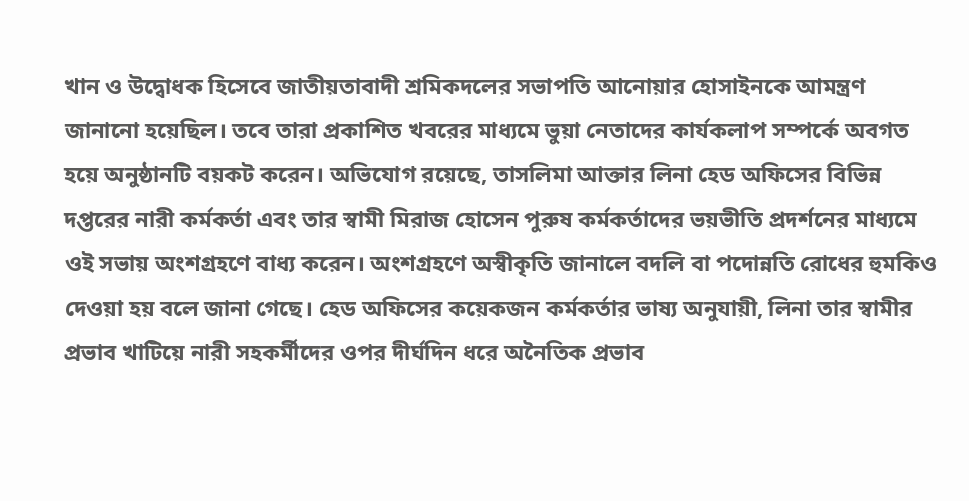খান ও উদ্বোধক হিসেবে জাতীয়তাবাদী শ্রমিকদলের সভাপতি আনোয়ার হোসাইনকে আমন্ত্রণ জানানো হয়েছিল। তবে তারা প্রকাশিত খবরের মাধ্যমে ভুয়া নেতাদের কার্যকলাপ সম্পর্কে অবগত হয়ে অনুষ্ঠানটি বয়কট করেন। অভিযোগ রয়েছে, তাসলিমা আক্তার লিনা হেড অফিসের বিভিন্ন দপ্তরের নারী কর্মকর্তা এবং তার স্বামী মিরাজ হোসেন পুরুষ কর্মকর্তাদের ভয়ভীতি প্রদর্শনের মাধ্যমে ওই সভায় অংশগ্রহণে বাধ্য করেন। অংশগ্রহণে অস্বীকৃতি জানালে বদলি বা পদোন্নতি রোধের হুমকিও দেওয়া হয় বলে জানা গেছে। হেড অফিসের কয়েকজন কর্মকর্তার ভাষ্য অনুযায়ী, লিনা তার স্বামীর প্রভাব খাটিয়ে নারী সহকর্মীদের ওপর দীর্ঘদিন ধরে অনৈতিক প্রভাব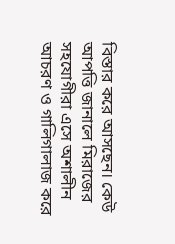বিস্তার করে আসছেন। কেউ আপত্তি জানালে মিরাজের সহযোগীরা এসে অশালীন আচরণ ও গালিগালাজ করে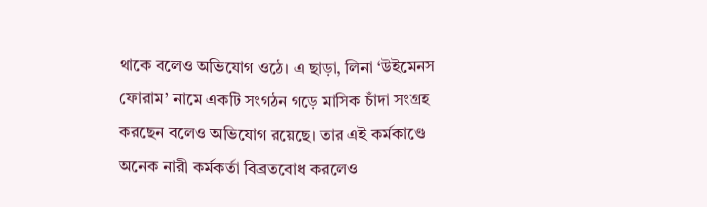থাকে বলেও অভিযোগ ওঠে। এ ছাড়া, লিনা ‘উইমেনস ফোরাম’ নামে একটি সংগঠন গড়ে মাসিক চাঁদা সংগ্রহ করছেন বলেও অভিযোগ রয়েছে। তার এই কর্মকাণ্ডে অনেক নারী কর্মকর্তা বিব্রতবোধ করলেও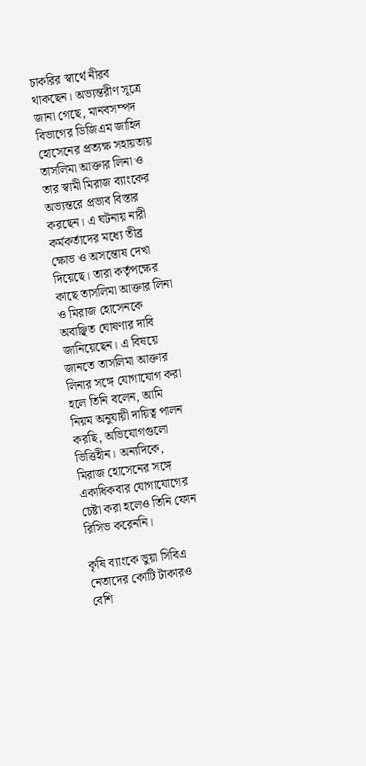চাকরির স্বার্থে নীরব থাকছেন। অভ্যন্তরীণ সূত্রে জানা গেছে, মানবসম্পদ বিভাগের ডিজিএম জাহিদ হোসেনের প্রত্যক্ষ সহায়তায় তাসলিমা আক্তার লিনা ও তার স্বামী মিরাজ ব্যাংকের অভ্যন্তরে প্রভাব বিস্তার করছেন। এ ঘটনায় নারী কর্মকর্তাদের মধ্যে তীব্র ক্ষোভ ও অসন্তোষ দেখা দিয়েছে। তারা কর্তৃপক্ষের কাছে তাসলিমা আক্তার লিনা ও মিরাজ হোসেনকে অবাঞ্ছিত ঘোষণার দাবি জানিয়েছেন। এ বিষয়ে জানতে তাসলিমা আক্তার লিনার সঙ্গে যোগাযোগ করা হলে তিনি বলেন, আমি নিয়ম অনুযায়ী দায়িত্ব পালন করছি, অভিযোগগুলো ভিত্তিহীন। অন্যদিকে, মিরাজ হোসেনের সঙ্গে একাধিকবার যোগাযোগের চেষ্টা করা হলেও তিনি ফোন রিসিভ করেননি।

কৃষি ব্যাংকে ভুয়া সিবিএ নেতাদের কোটি টাকারও বেশি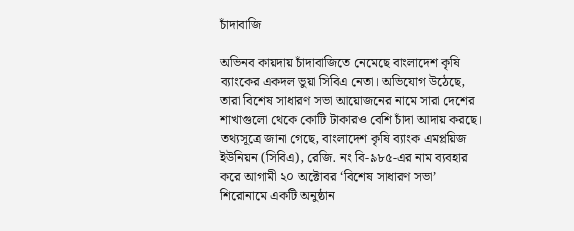চাঁদাবাজি

অভিনব কায়দায় চাঁদাবাজিতে নেমেছে বাংলাদেশ কৃষি ব্যাংকের একদল ভুয়া সিবিএ নেতা। অভিযোগ উঠেছে, তারা বিশেষ সাধারণ সভা আয়োজনের নামে সারা দেশের শাখাগুলো থেকে কোটি টাকারও বেশি চাঁদা আদায় করছে। তথ্যসূত্রে জানা গেছে, বাংলাদেশ কৃষি ব্যাংক এমপ্লয়িজ ইউনিয়ন (সিবিএ), রেজি. নং বি-৯৮৫-এর নাম ব্যবহার করে আগামী ২০ অক্টোবর ‘বিশেষ সাধারণ সভা’ শিরোনামে একটি অনুষ্ঠান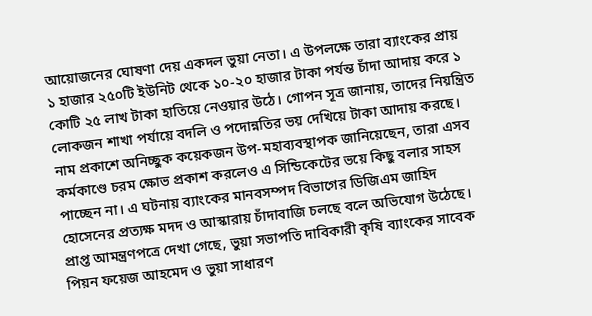আয়োজনের ঘোষণা দেয় একদল ভুয়া নেতা। এ উপলক্ষে তারা ব্যাংকের প্রায় ১ হাজার ২৫০টি ইউনিট থেকে ১০-২০ হাজার টাকা পর্যন্ত চাঁদা আদায় করে ১ কোটি ২৫ লাখ টাকা হাতিয়ে নেওয়ার উঠে। গোপন সূত্র জানায়, তাদের নিয়ন্ত্রিত লোকজন শাখা পর্যায়ে বদলি ও পদোন্নতির ভয় দেখিয়ে টাকা আদায় করছে। নাম প্রকাশে অনিচ্ছুক কয়েকজন উপ-মহাব্যবস্থাপক জানিয়েছেন, তারা এসব কর্মকাণ্ডে চরম ক্ষোভ প্রকাশ করলেও এ সিন্ডিকেটের ভয়ে কিছু বলার সাহস পাচ্ছেন না। এ ঘটনায় ব্যাংকের মানবসম্পদ বিভাগের ডিজিএম জাহিদ হোসেনের প্রত্যক্ষ মদদ ও আস্কারায় চাঁদাবাজি চলছে বলে অভিযোগ উঠেছে। প্রাপ্ত আমন্ত্রণপত্রে দেখা গেছে, ভুয়া সভাপতি দাবিকারী কৃষি ব্যাংকের সাবেক পিয়ন ফয়েজ আহমেদ ও ভুয়া সাধারণ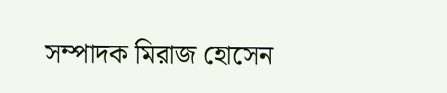সম্পাদক মিরাজ হোসেন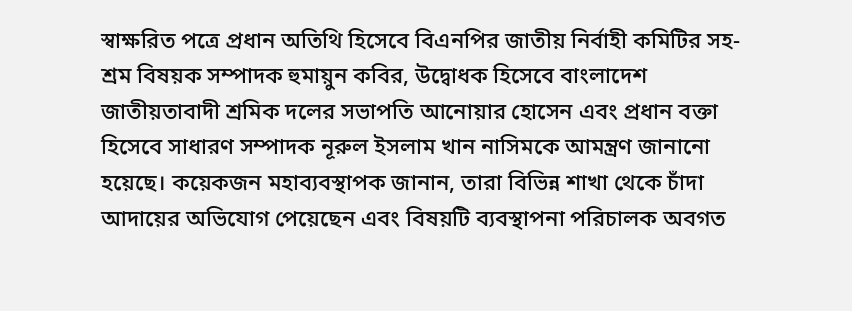স্বাক্ষরিত পত্রে প্রধান অতিথি হিসেবে বিএনপির জাতীয় নির্বাহী কমিটির সহ-শ্রম বিষয়ক সম্পাদক হুমায়ুন কবির, উদ্বোধক হিসেবে বাংলাদেশ জাতীয়তাবাদী শ্রমিক দলের সভাপতি আনোয়ার হোসেন এবং প্রধান বক্তা হিসেবে সাধারণ সম্পাদক নূরুল ইসলাম খান নাসিমকে আমন্ত্রণ জানানো হয়েছে। কয়েকজন মহাব্যবস্থাপক জানান, তারা বিভিন্ন শাখা থেকে চাঁদা আদায়ের অভিযোগ পেয়েছেন এবং বিষয়টি ব্যবস্থাপনা পরিচালক অবগত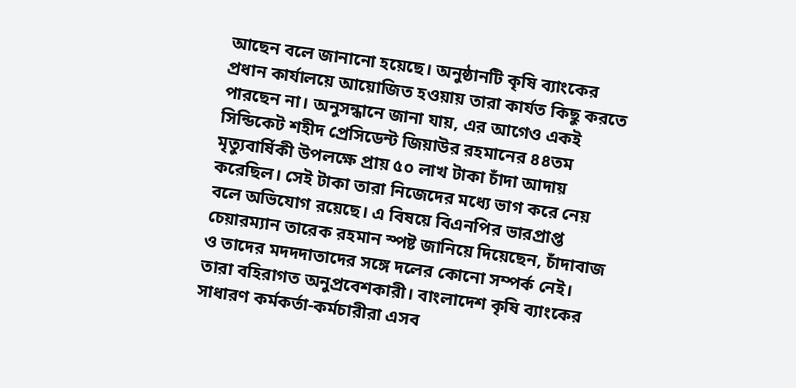আছেন বলে জানানো হয়েছে। অনুষ্ঠানটি কৃষি ব্যাংকের প্রধান কার্যালয়ে আয়োজিত হওয়ায় তারা কার্যত কিছু করতে পারছেন না। অনুসন্ধানে জানা যায়, এর আগেও একই সিন্ডিকেট শহীদ প্রেসিডেন্ট জিয়াউর রহমানের ৪৪তম মৃত্যুবার্ষিকী উপলক্ষে প্রায় ৫০ লাখ টাকা চাঁদা আদায় করেছিল। সেই টাকা তারা নিজেদের মধ্যে ভাগ করে নেয় বলে অভিযোগ রয়েছে। এ বিষয়ে বিএনপির ভারপ্রাপ্ত চেয়ারম্যান তারেক রহমান স্পষ্ট জানিয়ে দিয়েছেন, চাঁদাবাজ ও তাদের মদদদাতাদের সঙ্গে দলের কোনো সম্পর্ক নেই। তারা বহিরাগত অনুপ্রবেশকারী। বাংলাদেশ কৃষি ব্যাংকের সাধারণ কর্মকর্তা-কর্মচারীরা এসব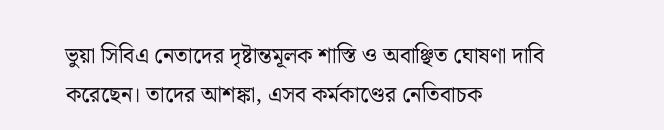ভুয়া সিবিএ নেতাদের দৃষ্টান্তমূলক শাস্তি ও অবাঞ্ছিত ঘোষণা দাবি করেছেন। তাদের আশঙ্কা, এসব কর্মকাণ্ডের নেতিবাচক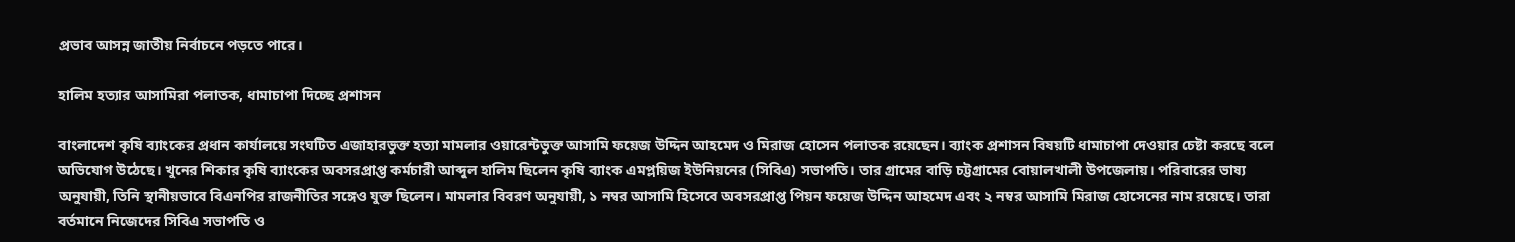প্রভাব আসন্ন জাতীয় নির্বাচনে পড়তে পারে।

হালিম হত্যার আসামিরা পলাতক, ধামাচাপা দিচ্ছে প্রশাসন

বাংলাদেশ কৃষি ব্যাংকের প্রধান কার্যালয়ে সংঘটিত এজাহারভুক্ত হত্যা মামলার ওয়ারেন্টভুক্ত আসামি ফয়েজ উদ্দিন আহমেদ ও মিরাজ হোসেন পলাতক রয়েছেন। ব্যাংক প্রশাসন বিষয়টি ধামাচাপা দেওয়ার চেষ্টা করছে বলে অভিযোগ উঠেছে। খুনের শিকার কৃষি ব্যাংকের অবসরপ্রাপ্ত কর্মচারী আব্দুল হালিম ছিলেন কৃষি ব্যাংক এমপ্লয়িজ ইউনিয়নের (সিবিএ) সভাপতি। তার গ্রামের বাড়ি চট্টগ্রামের বোয়ালখালী উপজেলায়। পরিবারের ভাষ্য অনুযায়ী, তিনি স্থানীয়ভাবে বিএনপির রাজনীতির সঙ্গেও যুক্ত ছিলেন। মামলার বিবরণ অনুযায়ী, ১ নম্বর আসামি হিসেবে অবসরপ্রাপ্ত পিয়ন ফয়েজ উদ্দিন আহমেদ এবং ২ নম্বর আসামি মিরাজ হোসেনের নাম রয়েছে। তারা বর্তমানে নিজেদের সিবিএ সভাপতি ও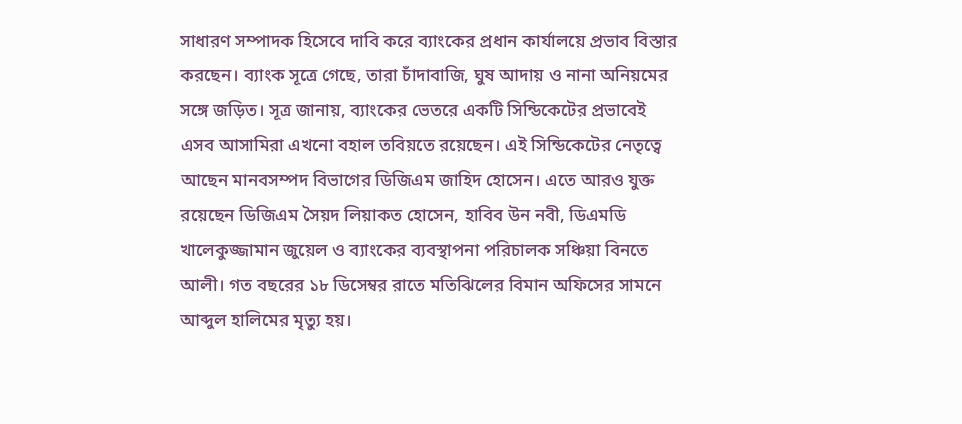সাধারণ সম্পাদক হিসেবে দাবি করে ব্যাংকের প্রধান কার্যালয়ে প্রভাব বিস্তার করছেন। ব্যাংক সূত্রে গেছে, তারা চাঁদাবাজি, ঘুষ আদায় ও নানা অনিয়মের সঙ্গে জড়িত। সূত্র জানায়, ব্যাংকের ভেতরে একটি সিন্ডিকেটের প্রভাবেই এসব আসামিরা এখনো বহাল তবিয়তে রয়েছেন। এই সিন্ডিকেটের নেতৃত্বে আছেন মানবসম্পদ বিভাগের ডিজিএম জাহিদ হোসেন। এতে আরও যুক্ত রয়েছেন ডিজিএম সৈয়দ লিয়াকত হোসেন, হাবিব উন নবী, ডিএমডি খালেকুজ্জামান জুয়েল ও ব্যাংকের ব্যবস্থাপনা পরিচালক সঞ্চিয়া বিনতে আলী। গত বছরের ১৮ ডিসেম্বর রাতে মতিঝিলের বিমান অফিসের সামনে আব্দুল হালিমের মৃত্যু হয়।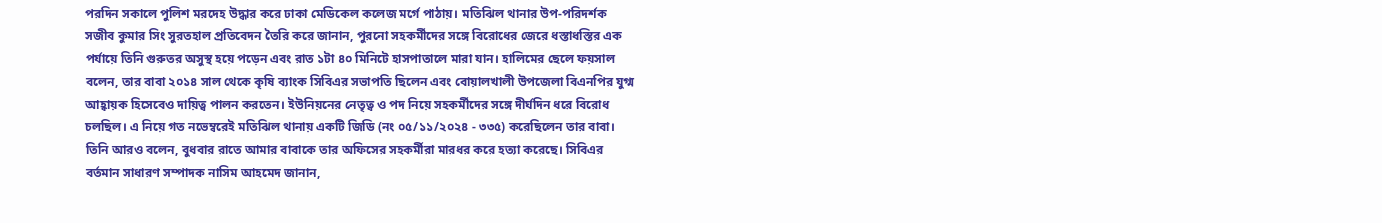পরদিন সকালে পুলিশ মরদেহ উদ্ধার করে ঢাকা মেডিকেল কলেজ মর্গে পাঠায়। মতিঝিল থানার উপ-পরিদর্শক সজীব কুমার সিং সুরতহাল প্রতিবেদন তৈরি করে জানান, পুরনো সহকর্মীদের সঙ্গে বিরোধের জেরে ধস্তাধস্তির এক পর্যায়ে তিনি গুরুতর অসুস্থ হয়ে পড়েন এবং রাত ১টা ৪০ মিনিটে হাসপাতালে মারা যান। হালিমের ছেলে ফয়সাল বলেন, তার বাবা ২০১৪ সাল থেকে কৃষি ব্যাংক সিবিএর সভাপতি ছিলেন এবং বোয়ালখালী উপজেলা বিএনপির যুগ্ম আহ্বায়ক হিসেবেও দায়িত্ব পালন করতেন। ইউনিয়নের নেতৃত্ব ও পদ নিয়ে সহকর্মীদের সঙ্গে দীর্ঘদিন ধরে বিরোধ চলছিল। এ নিয়ে গত নভেম্বরেই মতিঝিল থানায় একটি জিডি (নং ০৫/১১/২০২৪ - ৩৩৫) করেছিলেন তার বাবা। তিনি আরও বলেন, বুধবার রাতে আমার বাবাকে তার অফিসের সহকর্মীরা মারধর করে হত্যা করেছে। সিবিএর বর্তমান সাধারণ সম্পাদক নাসিম আহমেদ জানান,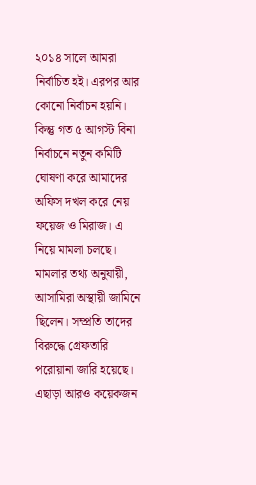২০১৪ সালে আমরা নির্বাচিত হই। এরপর আর কোনো নির্বাচন হয়নি। কিন্তু গত ৫ আগস্ট বিনা নির্বাচনে নতুন কমিটি ঘোষণা করে আমাদের অফিস দখল করে নেয় ফয়েজ ও মিরাজ। এ নিয়ে মামলা চলছে। মামলার তথ্য অনুযায়ী, আসামিরা অস্থায়ী জামিনে ছিলেন। সম্প্রতি তাদের বিরুদ্ধে গ্রেফতারি পরোয়ানা জারি হয়েছে। এছাড়া আরও কয়েকজন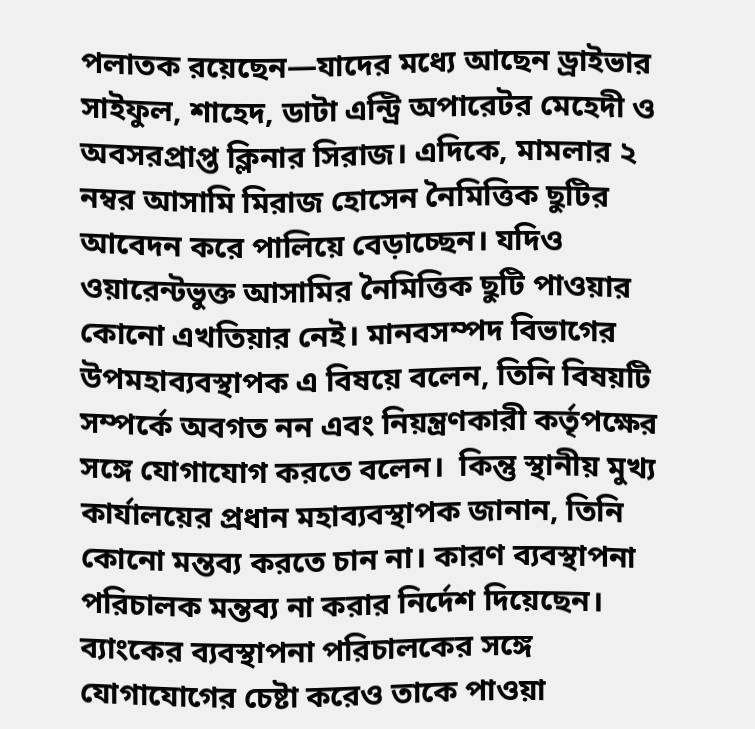পলাতক রয়েছেন—যাদের মধ্যে আছেন ড্রাইভার সাইফুল, শাহেদ, ডাটা এন্ট্রি অপারেটর মেহেদী ও অবসরপ্রাপ্ত ক্লিনার সিরাজ। এদিকে, মামলার ২ নম্বর আসামি মিরাজ হোসেন নৈমিত্তিক ছুটির আবেদন করে পালিয়ে বেড়াচ্ছেন। যদিও ওয়ারেন্টভুক্ত আসামির নৈমিত্তিক ছুটি পাওয়ার কোনো এখতিয়ার নেই। মানবসম্পদ বিভাগের উপমহাব্যবস্থাপক এ বিষয়ে বলেন, তিনি বিষয়টি সম্পর্কে অবগত নন এবং নিয়ন্ত্রণকারী কর্তৃপক্ষের সঙ্গে যোগাযোগ করতে বলেন।  কিন্তু স্থানীয় মুখ্য কার্যালয়ের প্রধান মহাব্যবস্থাপক জানান, তিনি কোনো মন্তব্য করতে চান না। কারণ ব্যবস্থাপনা পরিচালক মন্তব্য না করার নির্দেশ দিয়েছেন। ব্যাংকের ব্যবস্থাপনা পরিচালকের সঙ্গে যোগাযোগের চেষ্টা করেও তাকে পাওয়া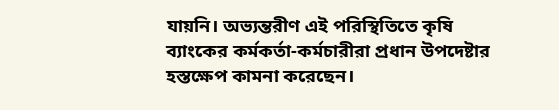যায়নি। অভ্যন্তরীণ এই পরিস্থিতিতে কৃষি ব্যাংকের কর্মকর্তা-কর্মচারীরা প্রধান উপদেষ্টার হস্তক্ষেপ কামনা করেছেন।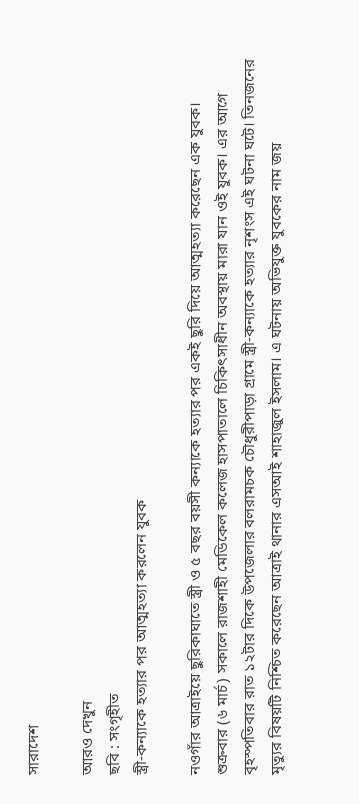সারাদেশ

আরও দেখুন
ছবি : সংগৃহীত
স্ত্রী-কন্যাকে হত্যার পর আত্মহত্যা করলেন যুবক

নওগাঁর আত্রাইয়ে ছুরিকাঘাতে স্ত্রী ও ৫ বছর বয়সী কন্যাকে হত্যার পর একই ছুরি দিয়ে আত্মহত্যা করেছেন এক যুবক।   শুক্রবার (৬ মার্চ) সকালে রাজশাহী মেডিকেল কলেজ হাসপাতালে চিকিৎসাধীন অবস্থায় মারা যান ওই যুবক। এর আগে বৃহস্পতিবার রাত ১২টার দিকে উপজেলার বলরামচক চৌধুরীপাড়া গ্রামে স্ত্রী-কন্যাকে হত্যার নৃশংস এই ঘটনা ঘটে। তিনজনের মৃত্যুর বিষয়টি নিশ্চিত করেছেন আত্রাই থানার এসআই শাহাজুল ইসলাম। এ ঘটনায় অভিযুক্ত যুবকের নাম জয়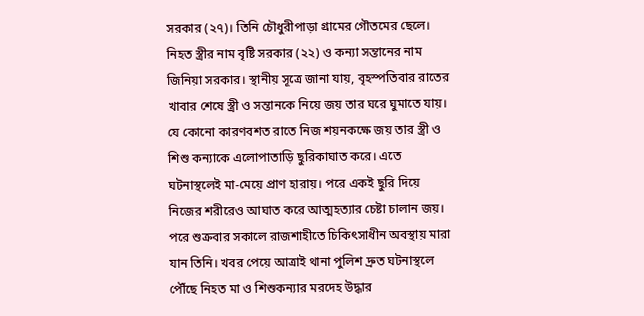সরকার (২৭)। তিনি চৌধুরীপাড়া গ্রামের গৌতমের ছেলে। নিহত স্ত্রীর নাম বৃষ্টি সরকার (২২) ও কন্যা সন্তানের নাম জিনিয়া সরকার। স্থানীয় সূত্রে জানা যায়, বৃহস্পতিবার রাতের খাবার শেষে স্ত্রী ও সন্তানকে নিয়ে জয় তার ঘরে ঘুমাতে যায়। যে কোনো কারণবশত রাতে নিজ শয়নকক্ষে জয় তার স্ত্রী ও শিশু কন্যাকে এলোপাতাড়ি ছুরিকাঘাত করে। এতে ঘটনাস্থলেই মা-মেয়ে প্রাণ হারায়। পরে একই ছুরি দিয়ে নিজের শরীরেও আঘাত করে আত্মহত্যার চেষ্টা চালান জয়। পরে শুক্রবার সকালে রাজশাহীতে চিকিৎসাধীন অবস্থায় মারা যান তিনি। খবর পেয়ে আত্রাই থানা পুলিশ দ্রুত ঘটনাস্থলে পৌঁছে নিহত মা ও শিশুকন্যার মরদেহ উদ্ধার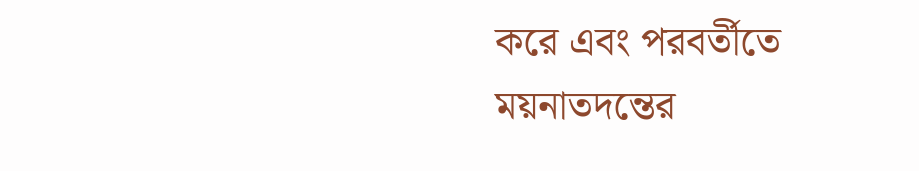করে এবং পরবর্তীতে ময়নাতদন্তের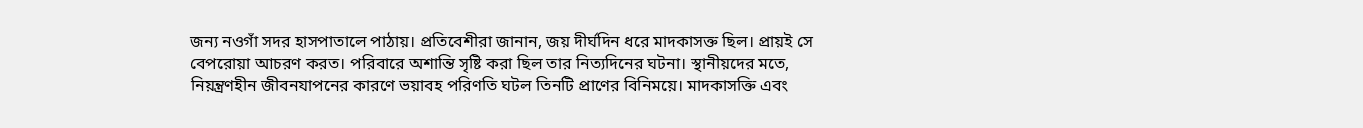জন্য নওগাঁ সদর হাসপাতালে পাঠায়। প্রতিবেশীরা জানান, জয় দীর্ঘদিন ধরে মাদকাসক্ত ছিল। প্রায়ই সে বেপরোয়া আচরণ করত। পরিবারে অশান্তি সৃষ্টি করা ছিল তার নিত্যদিনের ঘটনা। স্থানীয়দের মতে, নিয়ন্ত্রণহীন জীবনযাপনের কারণে ভয়াবহ পরিণতি ঘটল তিনটি প্রাণের বিনিময়ে। মাদকাসক্তি এবং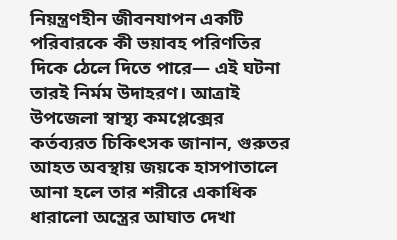নিয়ন্ত্রণহীন জীবনযাপন একটি পরিবারকে কী ভয়াবহ পরিণতির দিকে ঠেলে দিতে পারে— এই ঘটনা তারই নির্মম উদাহরণ। আত্রাই উপজেলা স্বাস্থ্য কমপ্লেক্সের কর্তব্যরত চিকিৎসক জানান, গুরুতর আহত অবস্থায় জয়কে হাসপাতালে আনা হলে তার শরীরে একাধিক ধারালো অস্ত্রের আঘাত দেখা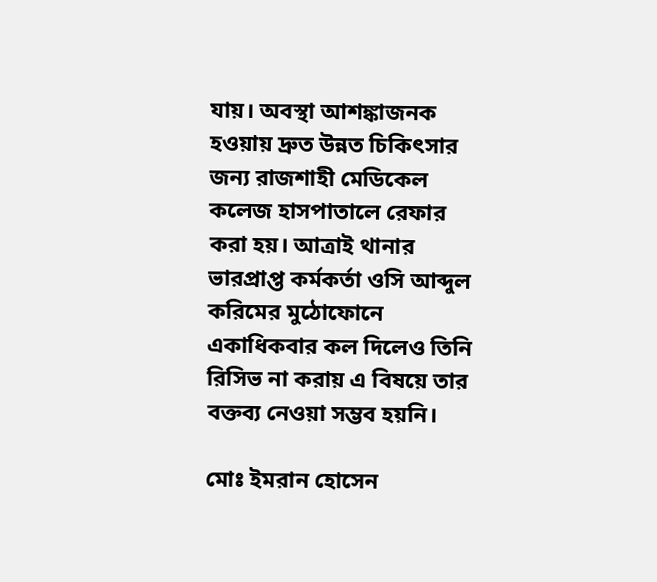যায়। অবস্থা আশঙ্কাজনক হওয়ায় দ্রুত উন্নত চিকিৎসার জন্য রাজশাহী মেডিকেল কলেজ হাসপাতালে রেফার করা হয়। আত্রাই থানার ভারপ্রাপ্ত কর্মকর্তা ওসি আব্দুল করিমের মুঠোফোনে একাধিকবার কল দিলেও তিনি রিসিভ না করায় এ বিষয়ে তার বক্তব্য নেওয়া সম্ভব হয়নি।

মোঃ ইমরান হোসেন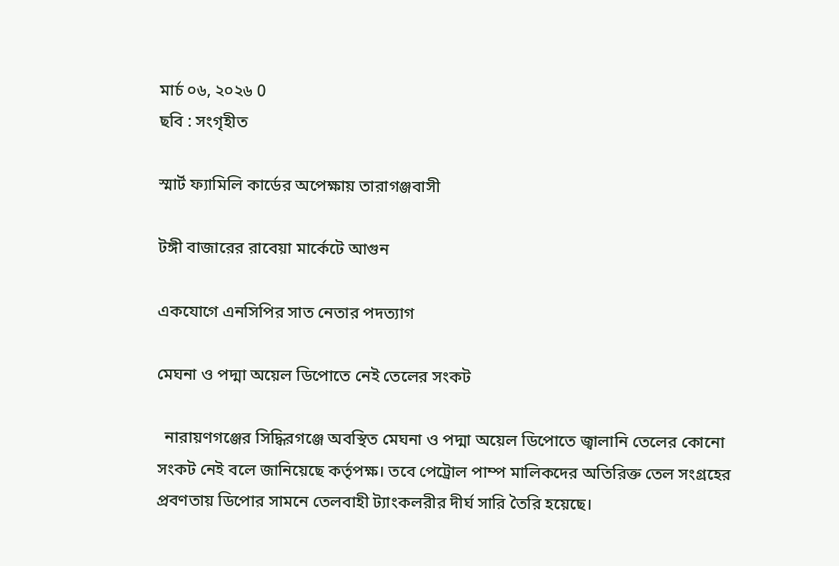মার্চ ০৬, ২০২৬ 0
ছবি : সংগৃহীত

স্মার্ট ফ্যামিলি কার্ডের অপেক্ষায় তারাগঞ্জবাসী

টঙ্গী বাজারের রাবেয়া মার্কেটে আগুন

একযোগে এনসিপির সাত নেতার পদত্যাগ

মেঘনা ও পদ্মা অয়েল ডিপোতে নেই তেলের সংকট

  নারায়ণগঞ্জের সিদ্ধিরগঞ্জে অবস্থিত মেঘনা ও পদ্মা অয়েল ডিপোতে জ্বালানি তেলের কোনো সংকট নেই বলে জানিয়েছে কর্তৃপক্ষ। তবে পেট্রোল পাম্প মালিকদের অতিরিক্ত তেল সংগ্রহের প্রবণতায় ডিপোর সামনে তেলবাহী ট্যাংকলরীর দীর্ঘ সারি তৈরি হয়েছে।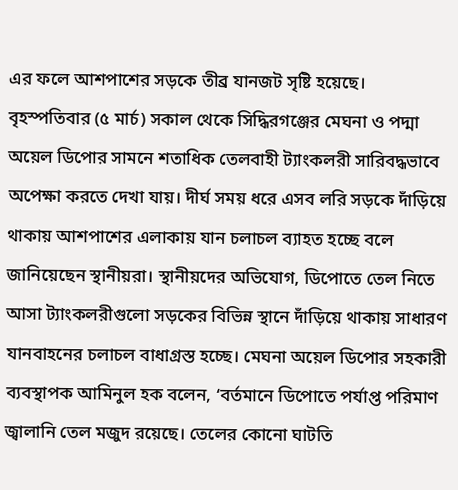এর ফলে আশপাশের সড়কে তীব্র যানজট সৃষ্টি হয়েছে। বৃহস্পতিবার (৫ মার্চ) সকাল থেকে সিদ্ধিরগঞ্জের মেঘনা ও পদ্মা অয়েল ডিপোর সামনে শতাধিক তেলবাহী ট্যাংকলরী সারিবদ্ধভাবে অপেক্ষা করতে দেখা যায়। দীর্ঘ সময় ধরে এসব লরি সড়কে দাঁড়িয়ে থাকায় আশপাশের এলাকায় যান চলাচল ব্যাহত হচ্ছে বলে জানিয়েছেন স্থানীয়রা। স্থানীয়দের অভিযোগ, ডিপোতে তেল নিতে আসা ট্যাংকলরীগুলো সড়কের বিভিন্ন স্থানে দাঁড়িয়ে থাকায় সাধারণ যানবাহনের চলাচল বাধাগ্রস্ত হচ্ছে। মেঘনা অয়েল ডিপোর সহকারী ব্যবস্থাপক আমিনুল হক বলেন, ‘বর্তমানে ডিপোতে পর্যাপ্ত পরিমাণ জ্বালানি তেল মজুদ রয়েছে। তেলের কোনো ঘাটতি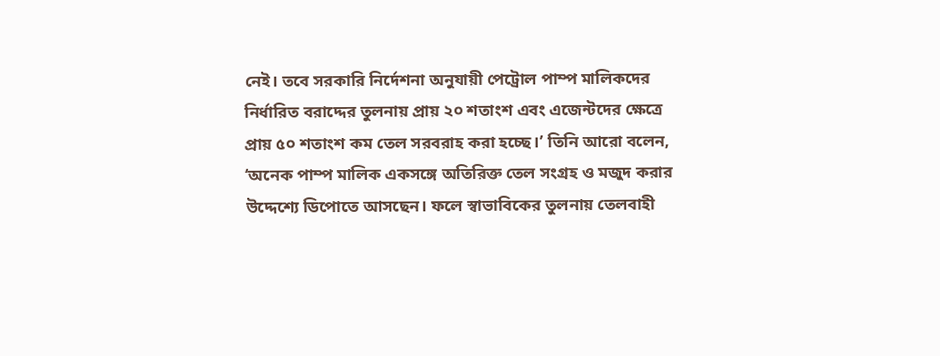নেই। তবে সরকারি নির্দেশনা অনুযায়ী পেট্রোল পাম্প মালিকদের নির্ধারিত বরাদ্দের তুলনায় প্রায় ২০ শতাংশ এবং এজেন্টদের ক্ষেত্রে প্রায় ৫০ শতাংশ কম তেল সরবরাহ করা হচ্ছে।’ তিনি আরো বলেন, ‘অনেক পাম্প মালিক একসঙ্গে অতিরিক্ত তেল সংগ্রহ ও মজুদ করার উদ্দেশ্যে ডিপোতে আসছেন। ফলে স্বাভাবিকের তুলনায় তেলবাহী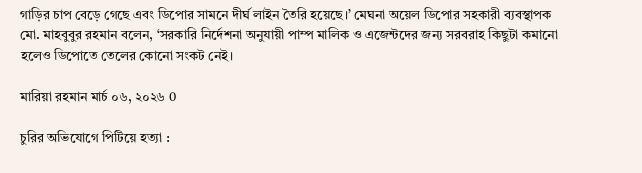গাড়ির চাপ বেড়ে গেছে এবং ডিপোর সামনে দীর্ঘ লাইন তৈরি হয়েছে।’ মেঘনা অয়েল ডিপোর সহকারী ব্যবস্থাপক মো. মাহবুবুর রহমান বলেন, ‘সরকারি নির্দেশনা অনুযায়ী পাম্প মালিক ও এজেন্টদের জন্য সরবরাহ কিছুটা কমানো হলেও ডিপোতে তেলের কোনো সংকট নেই।

মারিয়া রহমান মার্চ ০৬, ২০২৬ 0

চুরির অভিযোগে পিটিয়ে হত্যা :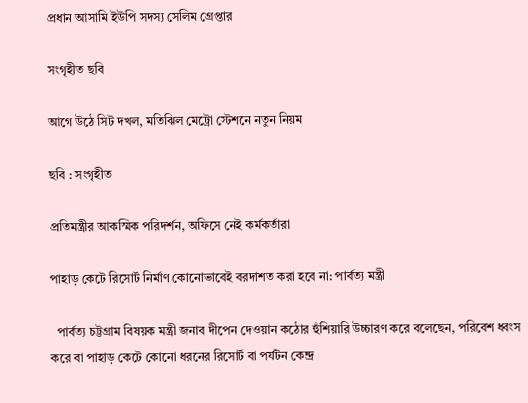প্রধান আসামি ইউপি সদস্য সেলিম গ্রেপ্তার

সংগৃহীত ছবি

আগে উঠে সিট দখল, মতিঝিল মেট্রো স্টেশনে নতুন নিয়ম

ছবি : সংগৃহীত

প্রতিমন্ত্রীর আকস্মিক পরিদর্শন, অফিসে নেই কর্মকর্তারা

পাহাড় কেটে রিসোর্ট নির্মাণ কোনোভাবেই বরদাশত করা হবে না: পার্বত্য মন্ত্রী

  পার্বত্য চট্টগ্রাম বিষয়ক মন্ত্রী জনাব দীপেন দেওয়ান কঠোর হুঁশিয়ারি উচ্চারণ করে বলেছেন, পরিবেশ ধ্বংস করে বা পাহাড় কেটে কোনো ধরনের রিসোর্ট বা পর্যটন কেন্দ্র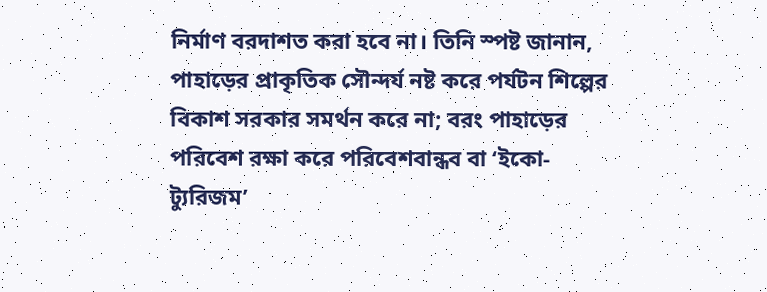নির্মাণ বরদাশত করা হবে না। তিনি স্পষ্ট জানান, পাহাড়ের প্রাকৃতিক সৌন্দর্য নষ্ট করে পর্যটন শিল্পের বিকাশ সরকার সমর্থন করে না; বরং পাহাড়ের পরিবেশ রক্ষা করে পরিবেশবান্ধব বা ‘ইকো-ট্যুরিজম’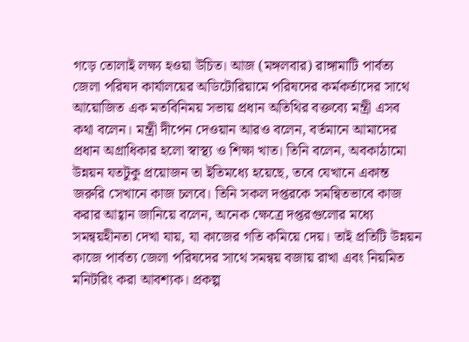গড়ে তোলাই লক্ষ্য হওয়া উচিত। আজ (মঙ্গলবার) রাঙ্গামাটি পার্বত্য জেলা পরিষদ কার্যালয়ের অডিটোরিয়ামে পরিষদের কর্মকর্তাদের সাথে আয়োজিত এক মতবিনিময় সভায় প্রধান অতিথির বক্তব্যে মন্ত্রী এসব কথা বলেন। মন্ত্রী দীপেন দেওয়ান আরও বলেন, বর্তমানে আমাদের প্রধান অগ্রাধিকার হলো স্বাস্থ্য ও শিক্ষা খাত। তিনি বলেন, অবকাঠামো উন্নয়ন যতটুকু প্রয়োজন তা ইতিমধ্যে হয়েছে, তবে যেখানে একান্ত জরুরি সেখানে কাজ চলবে। তিনি সকল দপ্তরকে সমন্বিতভাবে কাজ করার আহ্বান জানিয়ে বলেন, অনেক ক্ষেত্রে দপ্তরগুলোর মধ্যে সমন্বয়হীনতা দেখা যায়, যা কাজের গতি কমিয়ে দেয়। তাই প্রতিটি উন্নয়ন কাজে পার্বত্য জেলা পরিষদের সাথে সমন্বয় বজায় রাখা এবং নিয়মিত মনিটরিং করা আবশ্যক। প্রকল্প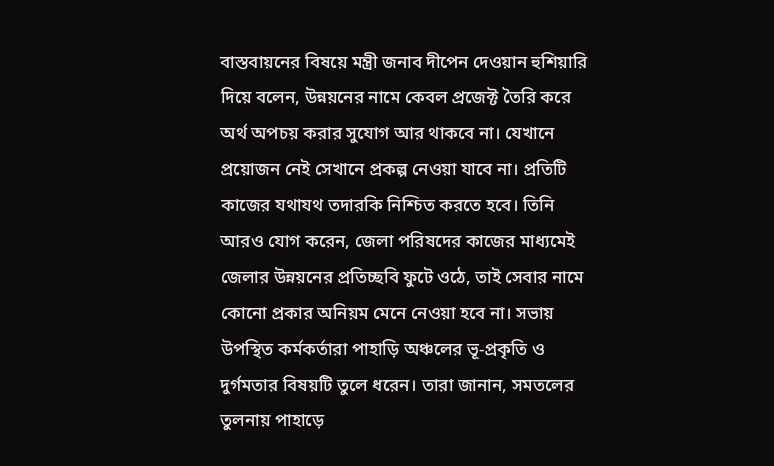বাস্তবায়নের বিষয়ে মন্ত্রী জনাব দীপেন দেওয়ান হুশিয়ারি দিয়ে বলেন, উন্নয়নের নামে কেবল প্রজেক্ট তৈরি করে অর্থ অপচয় করার সুযোগ আর থাকবে না। যেখানে প্রয়োজন নেই সেখানে প্রকল্প নেওয়া যাবে না। প্রতিটি কাজের যথাযথ তদারকি নিশ্চিত করতে হবে। তিনি আরও যোগ করেন, জেলা পরিষদের কাজের মাধ্যমেই জেলার উন্নয়নের প্রতিচ্ছবি ফুটে ওঠে, তাই সেবার নামে কোনো প্রকার অনিয়ম মেনে নেওয়া হবে না। সভায় উপস্থিত কর্মকর্তারা পাহাড়ি অঞ্চলের ভূ-প্রকৃতি ও দুর্গমতার বিষয়টি তুলে ধরেন। তারা জানান, সমতলের তুলনায় পাহাড়ে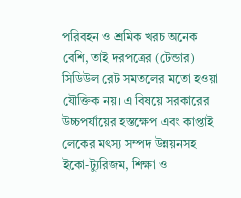পরিবহন ও শ্রমিক খরচ অনেক বেশি, তাই দরপত্রের (টেন্ডার) সিডিউল রেট সমতলের মতো হওয়া যৌক্তিক নয়। এ বিষয়ে সরকারের উচ্চপর্যায়ের হস্তক্ষেপ এবং কাপ্তাই লেকের মৎস্য সম্পদ উন্নয়নসহ ইকো-ট্যুরিজম, শিক্ষা ও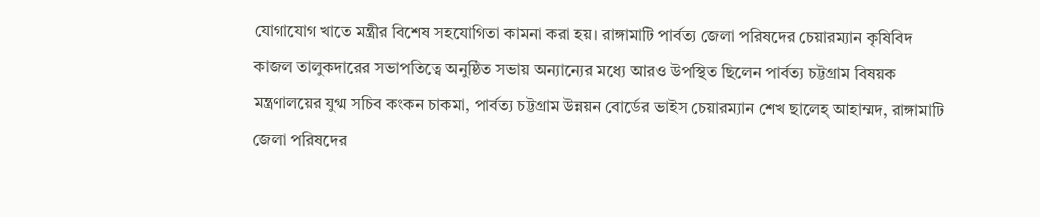যোগাযোগ খাতে মন্ত্রীর বিশেষ সহযোগিতা কামনা করা হয়। রাঙ্গামাটি পার্বত্য জেলা পরিষদের চেয়ারম্যান কৃষিবিদ কাজল তালুকদারের সভাপতিত্বে অনুষ্ঠিত সভায় অন্যান্যের মধ্যে আরও উপস্থিত ছিলেন পার্বত্য চট্টগ্রাম বিষয়ক মন্ত্রণালয়ের যুগ্ম সচিব কংকন চাকমা, পার্বত্য চট্টগ্রাম উন্নয়ন বোর্ডের ভাইস চেয়ারম্যান শেখ ছালেহ্ আহাম্মদ, রাঙ্গামাটি জেলা পরিষদের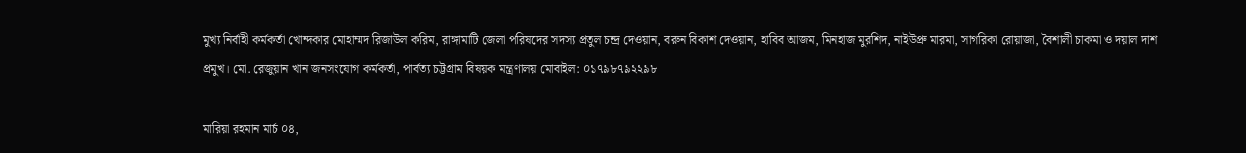মুখ্য নির্বাহী কর্মকর্তা খোন্দকার মোহাম্মদ রিজাউল করিম, রাঙ্গামাটি জেলা পরিষদের সদস্য প্রতুল চন্দ্র দেওয়ান, বরুন বিকাশ দেওয়ান, হাবিব আজম, মিনহাজ মুরশিদ, নাইউপ্রু মারমা, সাগরিকা রোয়াজা, বৈশালী চাকমা ও দয়াল দাশ প্রমুখ। মো. রেজুয়ান খান জনসংযোগ কর্মকর্তা, পার্বত্য চট্টগ্রাম বিষয়ক মন্ত্রণালয় মোবাইল: ০১৭৯৮৭৯২২৯৮

মারিয়া রহমান মার্চ ০৪,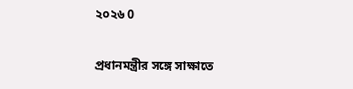২০২৬ 0

প্রধানমন্ত্রীর সঙ্গে সাক্ষাতে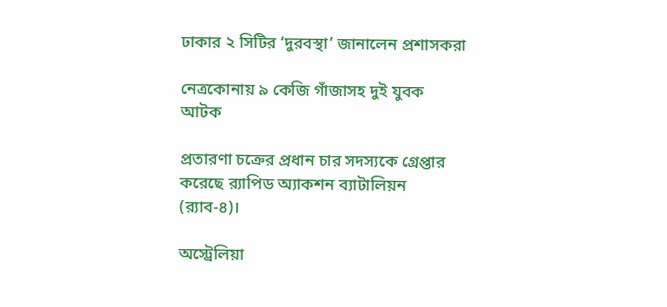ঢাকার ২ সিটির ‘দুরবস্থা’ জানালেন প্রশাসকরা

নেত্রকোনায় ৯ কেজি গাঁজাসহ দুই যুবক আটক

প্রতারণা চক্রের প্রধান চার সদস্যকে গ্রেপ্তার করেছে র‍্যাপিড অ্যাকশন ব্যাটালিয়ন (র‍্যাব-৪)।

অস্ট্রেলিয়া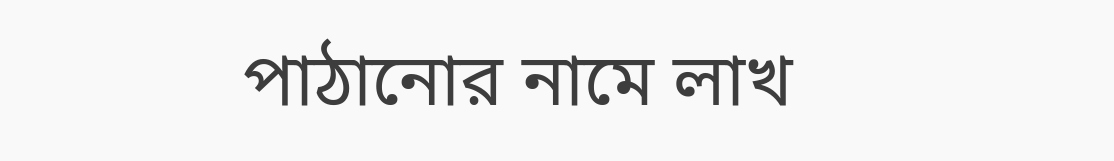পাঠানোর নামে লাখ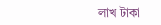লাখ টাকা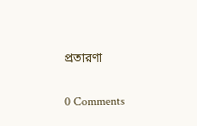প্রতারণা

0 Comments